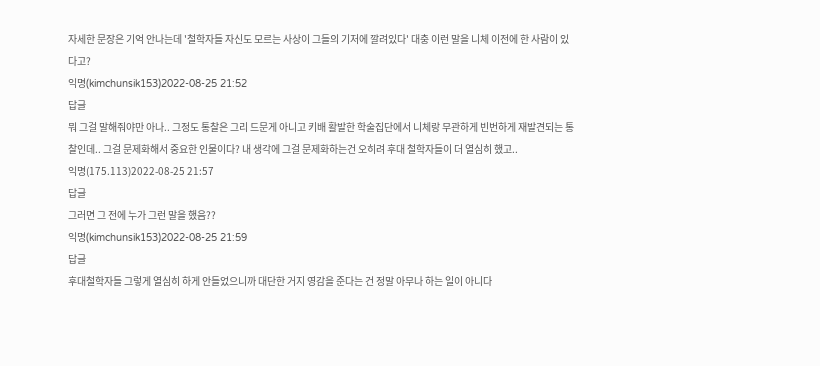자세한 문장은 기억 안나는데 '철학자들 자신도 모르는 사상이 그들의 기저에 깔려있다' 대충 이런 말을 니체 이전에 한 사람이 있다고?
익명(kimchunsik153)2022-08-25 21:52
답글
뭐 그걸 말해줘야만 아나.. 그정도 통찰은 그리 드문게 아니고 키배 활발한 학술집단에서 니체랑 무관하게 빈번하게 재발견되는 통찰인데.. 그걸 문제화해서 중요한 인물이다? 내 생각에 그걸 문제화하는건 오히려 후대 철학자들이 더 열심히 했고..
익명(175.113)2022-08-25 21:57
답글
그러면 그 전에 누가 그런 말을 했음??
익명(kimchunsik153)2022-08-25 21:59
답글
후대철학자들 그렇게 열심히 하게 안들었으니까 대단한 거지 영감을 준다는 건 정말 아무나 하는 일이 아니다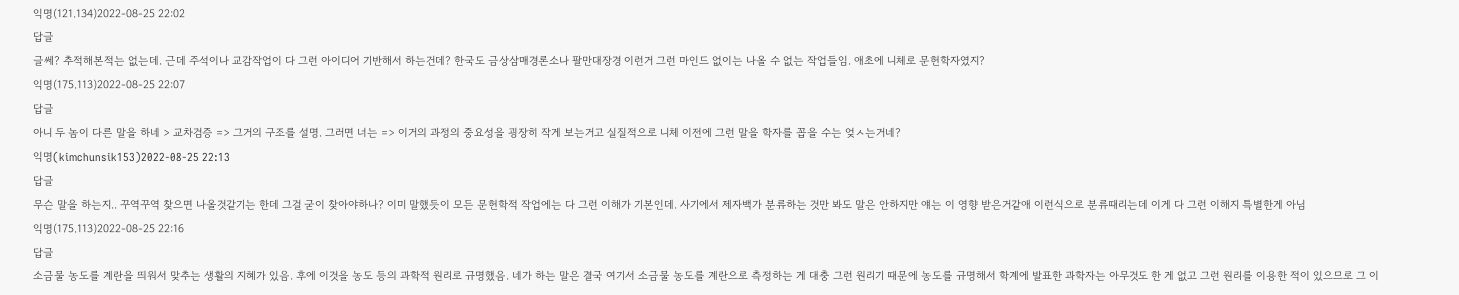익명(121.134)2022-08-25 22:02
답글
글쎄? 추적해본적는 없는데. 근데 주석이나 교감작업이 다 그런 아이디어 기반해서 하는건데? 한국도 금상삼매경론소나 팔만대장경 이런거 그런 마인드 없이는 나올 수 없는 작업들임. 애초에 니체로 문헌학자였지?
익명(175.113)2022-08-25 22:07
답글
아니 두 놈이 다른 말을 하네 > 교차검증 => 그거의 구조를 설명. 그러면 너는 => 이거의 과정의 중요성을 굉장히 작게 보는거고 실질적으로 니체 이전에 그런 말을 학자를 꼽을 수는 엊ㅅ는거네?
익명(kimchunsik153)2022-08-25 22:13
답글
무슨 말을 하는지.. 꾸역꾸역 찾으면 나올것같기는 한데 그걸 굳이 찾아야하나? 이미 말했듯이 모든 문헌학적 작업에는 다 그런 이해가 기본인데. 사기에서 제자백가 분류하는 것만 봐도 말은 안하지만 얘는 이 영향 받은거같애 이런식으로 분류때리는데 이게 다 그런 이해지 특별한게 아님
익명(175.113)2022-08-25 22:16
답글
소금물 농도를 계란을 띄워서 맞추는 생활의 지혜가 있음. 후에 이것을 농도 등의 과학적 원리로 규명했음. 네가 하는 말은 결국 여기서 소금물 농도를 계란으로 측정하는 게 대충 그런 원리기 때문에 농도를 규명해서 학계에 발표한 과학자는 아무것도 한 게 없고 그런 원리를 이용한 적이 있으므로 그 이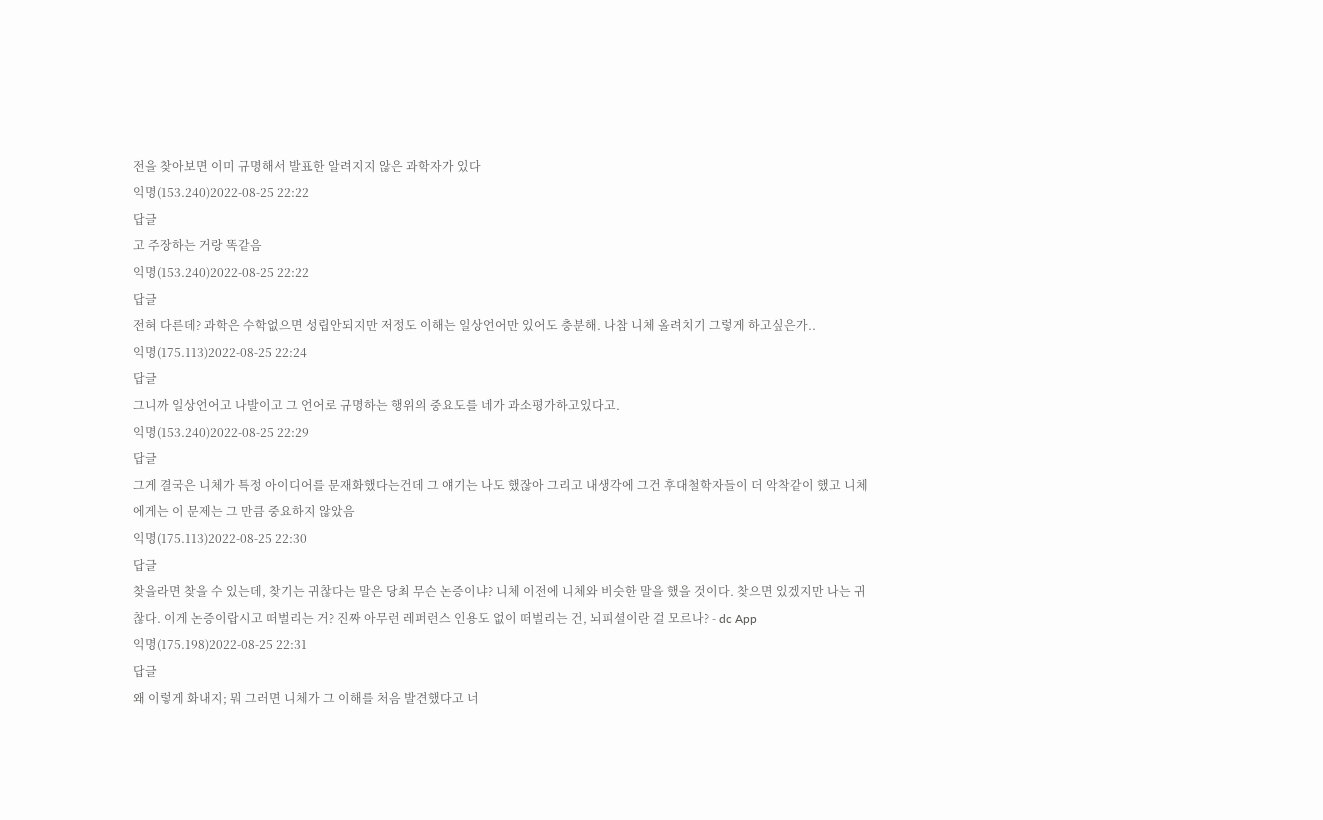전을 찾아보면 이미 규명해서 발표한 알려지지 않은 과학자가 있다
익명(153.240)2022-08-25 22:22
답글
고 주장하는 거랑 똑같음
익명(153.240)2022-08-25 22:22
답글
전혀 다른데? 과학은 수학없으면 성립안되지만 저정도 이해는 일상언어만 있어도 충분해. 나참 니체 올려치기 그렇게 하고싶은가..
익명(175.113)2022-08-25 22:24
답글
그니까 일상언어고 나발이고 그 언어로 규명하는 행위의 중요도를 네가 과소평가하고있다고.
익명(153.240)2022-08-25 22:29
답글
그게 결국은 니체가 특정 아이디어를 문재화했다는건데 그 얘기는 나도 했잖아 그리고 내생각에 그건 후대철학자들이 더 악착같이 했고 니체에게는 이 문제는 그 만큼 중요하지 않았음
익명(175.113)2022-08-25 22:30
답글
찾을라면 찾을 수 있는데, 찾기는 귀찮다는 말은 당최 무슨 논증이냐? 니체 이전에 니체와 비슷한 말을 했을 것이다. 찾으면 있겠지만 나는 귀찮다. 이게 논증이랍시고 떠벌리는 거? 진짜 아무런 레퍼런스 인용도 없이 떠벌리는 건, 뇌피셜이란 걸 모르나? - dc App
익명(175.198)2022-08-25 22:31
답글
왜 이렇게 화내지; 뭐 그러면 니체가 그 이해를 처음 발견했다고 너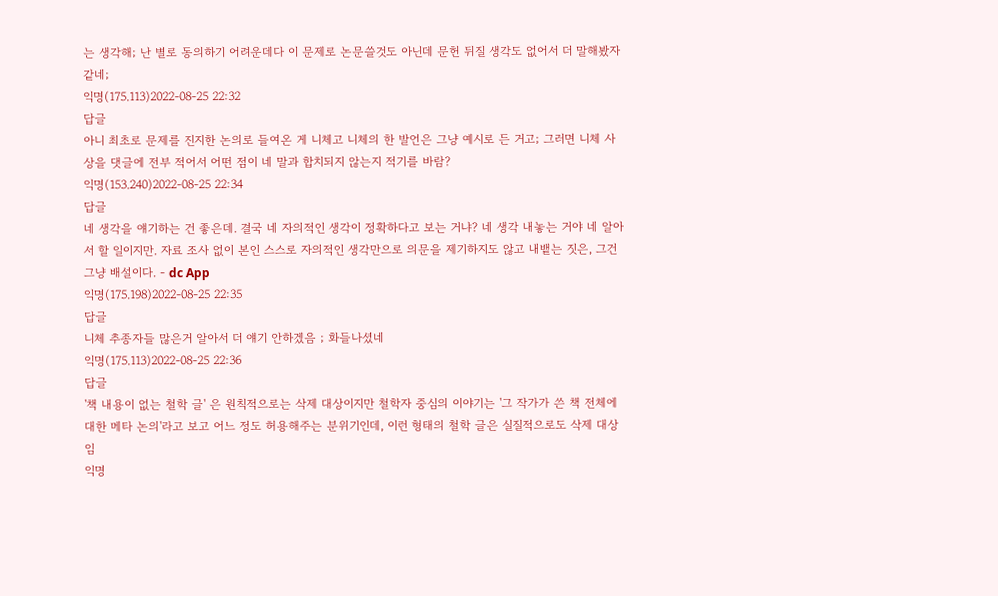는 생각해; 난 별로 동의하기 어려운데다 이 문제로 논문쓸것도 아닌데 문헌 뒤질 생각도 없어서 더 말해봤자같네;
익명(175.113)2022-08-25 22:32
답글
아니 최초로 문제를 진지한 논의로 들여온 게 니체고 니체의 한 발언은 그냥 예시로 든 거고; 그러면 니체 사상을 댓글에 전부 적어서 어떤 점이 네 말과 합치되지 않는지 적기를 바람?
익명(153.240)2022-08-25 22:34
답글
네 생각을 얘기하는 건 좋은데. 결국 네 자의적인 생각이 정확하다고 보는 거냐? 네 생각 내놓는 거야 네 알아서 할 일이지만. 자료 조사 없이 본인 스스로 자의적인 생각만으로 의문을 제기하지도 않고 내뱉는 짓은, 그건 그냥 배설이다. - dc App
익명(175.198)2022-08-25 22:35
답글
니체 추종자들 많은거 알아서 더 얘기 안하겠음 ; 화들나셨네
익명(175.113)2022-08-25 22:36
답글
'책 내용이 없는 철학 글' 은 원칙적으로는 삭제 대상이지만 철학자 중심의 이야기는 '그 작가가 쓴 책 전체에 대한 메타 논의'라고 보고 어느 정도 허용해주는 분위기인데, 이런 형태의 철학 글은 실질적으로도 삭제 대상임
익명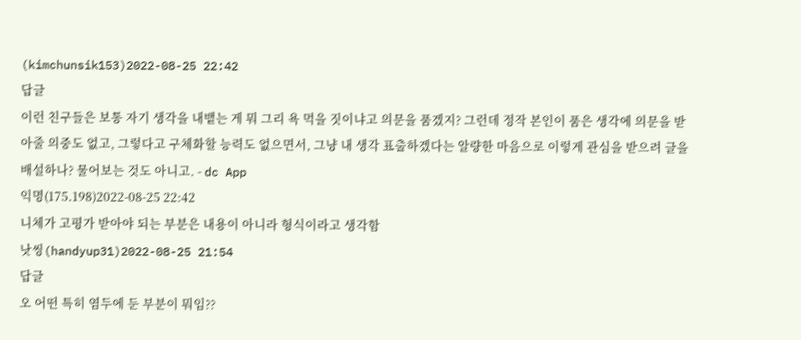(kimchunsik153)2022-08-25 22:42
답글
이런 친구들은 보통 자기 생각을 내뱉는 게 뭐 그리 욕 먹을 짓이냐고 의문을 품겠지? 그런데 정작 본인이 품은 생각에 의문을 받아줄 의중도 없고, 그렇다고 구체화할 능력도 없으면서, 그냥 내 생각 표출하겠다는 알량한 마음으로 이렇게 관심을 받으려 글을 배설하나? 물어보는 것도 아니고. - dc App
익명(175.198)2022-08-25 22:42
니체가 고평가 받아야 되는 부분은 내용이 아니라 형식이라고 생각함
낫씽(handyup31)2022-08-25 21:54
답글
오 어떤 특히 염두에 둔 부분이 뭐임??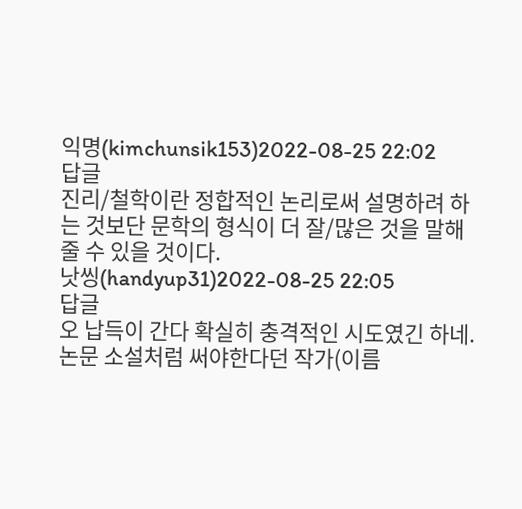익명(kimchunsik153)2022-08-25 22:02
답글
진리/철학이란 정합적인 논리로써 설명하려 하는 것보단 문학의 형식이 더 잘/많은 것을 말해줄 수 있을 것이다.
낫씽(handyup31)2022-08-25 22:05
답글
오 납득이 간다 확실히 충격적인 시도였긴 하네. 논문 소설처럼 써야한다던 작가(이름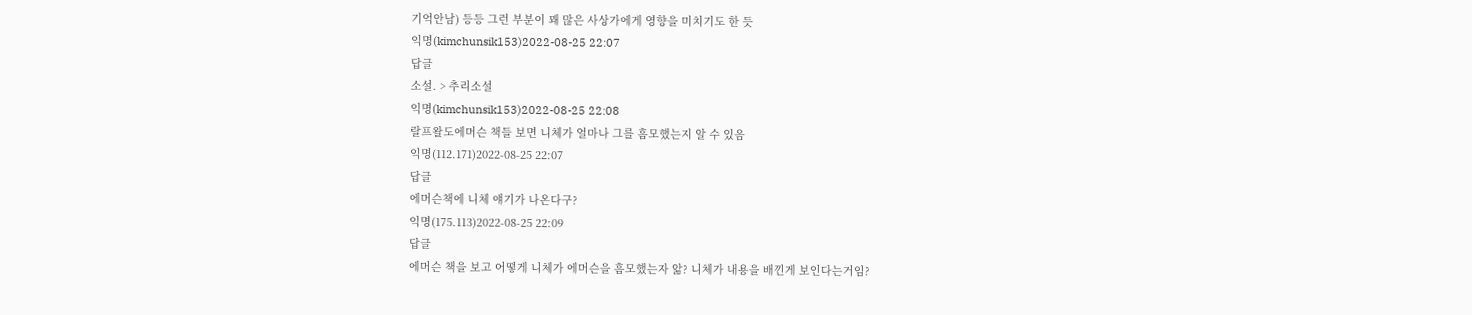기억안남) 등등 그런 부분이 꽤 많은 사상가에게 영향을 미치기도 한 듯
익명(kimchunsik153)2022-08-25 22:07
답글
소설. > 추리소설
익명(kimchunsik153)2022-08-25 22:08
랄프왈도에머슨 책들 보면 니체가 얼마나 그를 흠모했는지 알 수 있음
익명(112.171)2022-08-25 22:07
답글
에머슨책에 니체 얘기가 나온다구?
익명(175.113)2022-08-25 22:09
답글
에머슨 책을 보고 어떻게 니체가 에머슨을 흠모했는자 앎? 니체가 내용을 배낀게 보인다는거임?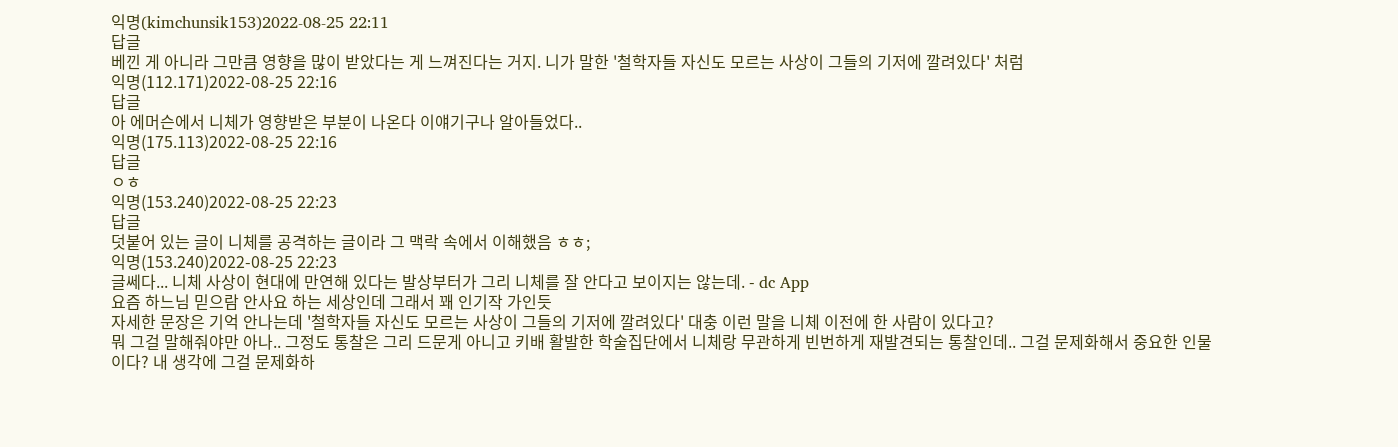익명(kimchunsik153)2022-08-25 22:11
답글
베낀 게 아니라 그만큼 영향을 많이 받았다는 게 느껴진다는 거지. 니가 말한 '철학자들 자신도 모르는 사상이 그들의 기저에 깔려있다' 처럼
익명(112.171)2022-08-25 22:16
답글
아 에머슨에서 니체가 영향받은 부분이 나온다 이얘기구나 알아들었다..
익명(175.113)2022-08-25 22:16
답글
ㅇㅎ
익명(153.240)2022-08-25 22:23
답글
덧붙어 있는 글이 니체를 공격하는 글이라 그 맥락 속에서 이해했음 ㅎㅎ;
익명(153.240)2022-08-25 22:23
글쎄다... 니체 사상이 현대에 만연해 있다는 발상부터가 그리 니체를 잘 안다고 보이지는 않는데. - dc App
요즘 하느님 믿으람 안사요 하는 세상인데 그래서 꽤 인기작 가인듯
자세한 문장은 기억 안나는데 '철학자들 자신도 모르는 사상이 그들의 기저에 깔려있다' 대충 이런 말을 니체 이전에 한 사람이 있다고?
뭐 그걸 말해줘야만 아나.. 그정도 통찰은 그리 드문게 아니고 키배 활발한 학술집단에서 니체랑 무관하게 빈번하게 재발견되는 통찰인데.. 그걸 문제화해서 중요한 인물이다? 내 생각에 그걸 문제화하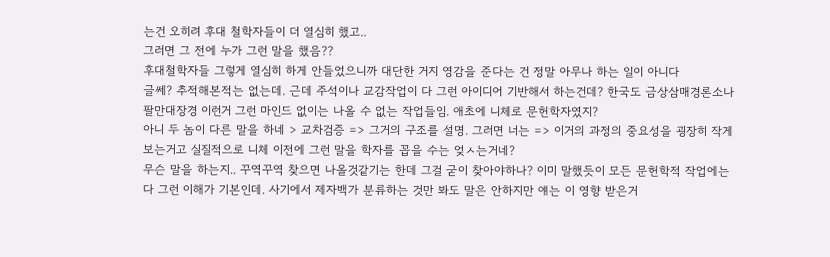는건 오히려 후대 철학자들이 더 열심히 했고..
그러면 그 전에 누가 그런 말을 했음??
후대철학자들 그렇게 열심히 하게 안들었으니까 대단한 거지 영감을 준다는 건 정말 아무나 하는 일이 아니다
글쎄? 추적해본적는 없는데. 근데 주석이나 교감작업이 다 그런 아이디어 기반해서 하는건데? 한국도 금상삼매경론소나 팔만대장경 이런거 그런 마인드 없이는 나올 수 없는 작업들임. 애초에 니체로 문헌학자였지?
아니 두 놈이 다른 말을 하네 > 교차검증 => 그거의 구조를 설명. 그러면 너는 => 이거의 과정의 중요성을 굉장히 작게 보는거고 실질적으로 니체 이전에 그런 말을 학자를 꼽을 수는 엊ㅅ는거네?
무슨 말을 하는지.. 꾸역꾸역 찾으면 나올것같기는 한데 그걸 굳이 찾아야하나? 이미 말했듯이 모든 문헌학적 작업에는 다 그런 이해가 기본인데. 사기에서 제자백가 분류하는 것만 봐도 말은 안하지만 얘는 이 영향 받은거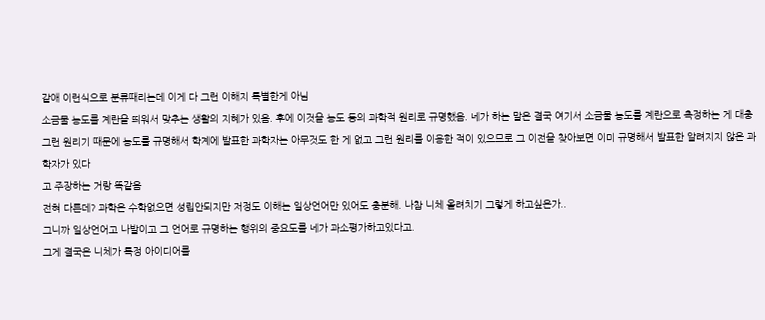같애 이런식으로 분류때리는데 이게 다 그런 이해지 특별한게 아님
소금물 농도를 계란을 띄워서 맞추는 생활의 지혜가 있음. 후에 이것을 농도 등의 과학적 원리로 규명했음. 네가 하는 말은 결국 여기서 소금물 농도를 계란으로 측정하는 게 대충 그런 원리기 때문에 농도를 규명해서 학계에 발표한 과학자는 아무것도 한 게 없고 그런 원리를 이용한 적이 있으므로 그 이전을 찾아보면 이미 규명해서 발표한 알려지지 않은 과학자가 있다
고 주장하는 거랑 똑같음
전혀 다른데? 과학은 수학없으면 성립안되지만 저정도 이해는 일상언어만 있어도 충분해. 나참 니체 올려치기 그렇게 하고싶은가..
그니까 일상언어고 나발이고 그 언어로 규명하는 행위의 중요도를 네가 과소평가하고있다고.
그게 결국은 니체가 특정 아이디어를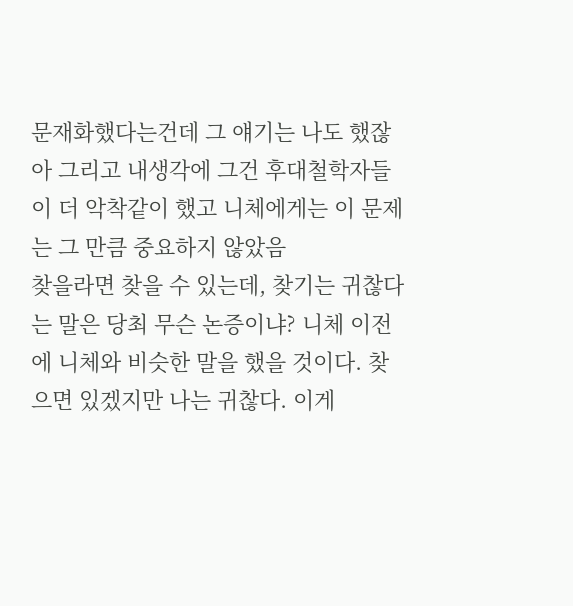문재화했다는건데 그 얘기는 나도 했잖아 그리고 내생각에 그건 후대철학자들이 더 악착같이 했고 니체에게는 이 문제는 그 만큼 중요하지 않았음
찾을라면 찾을 수 있는데, 찾기는 귀찮다는 말은 당최 무슨 논증이냐? 니체 이전에 니체와 비슷한 말을 했을 것이다. 찾으면 있겠지만 나는 귀찮다. 이게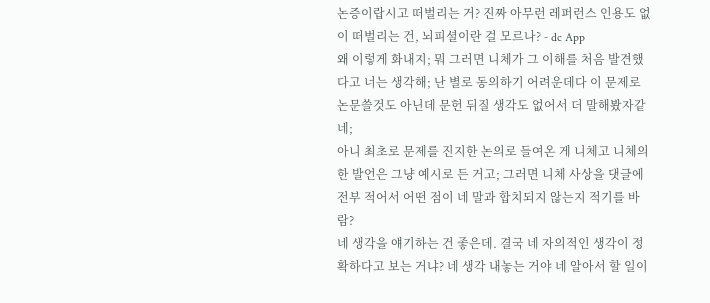논증이랍시고 떠벌리는 거? 진짜 아무런 레퍼런스 인용도 없이 떠벌리는 건, 뇌피셜이란 걸 모르나? - dc App
왜 이렇게 화내지; 뭐 그러면 니체가 그 이해를 처음 발견했다고 너는 생각해; 난 별로 동의하기 어려운데다 이 문제로 논문쓸것도 아닌데 문헌 뒤질 생각도 없어서 더 말해봤자같네;
아니 최초로 문제를 진지한 논의로 들여온 게 니체고 니체의 한 발언은 그냥 예시로 든 거고; 그러면 니체 사상을 댓글에 전부 적어서 어떤 점이 네 말과 합치되지 않는지 적기를 바람?
네 생각을 얘기하는 건 좋은데. 결국 네 자의적인 생각이 정확하다고 보는 거냐? 네 생각 내놓는 거야 네 알아서 할 일이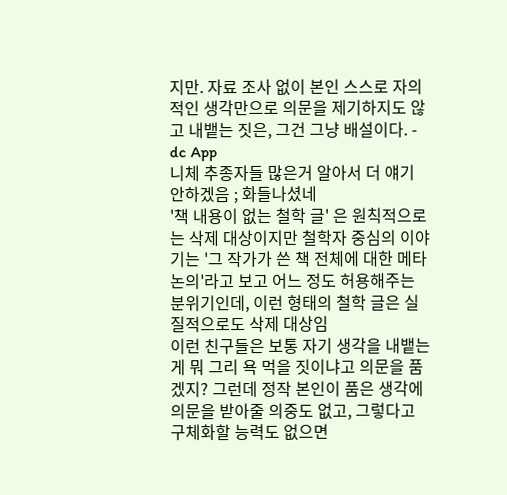지만. 자료 조사 없이 본인 스스로 자의적인 생각만으로 의문을 제기하지도 않고 내뱉는 짓은, 그건 그냥 배설이다. - dc App
니체 추종자들 많은거 알아서 더 얘기 안하겠음 ; 화들나셨네
'책 내용이 없는 철학 글' 은 원칙적으로는 삭제 대상이지만 철학자 중심의 이야기는 '그 작가가 쓴 책 전체에 대한 메타 논의'라고 보고 어느 정도 허용해주는 분위기인데, 이런 형태의 철학 글은 실질적으로도 삭제 대상임
이런 친구들은 보통 자기 생각을 내뱉는 게 뭐 그리 욕 먹을 짓이냐고 의문을 품겠지? 그런데 정작 본인이 품은 생각에 의문을 받아줄 의중도 없고, 그렇다고 구체화할 능력도 없으면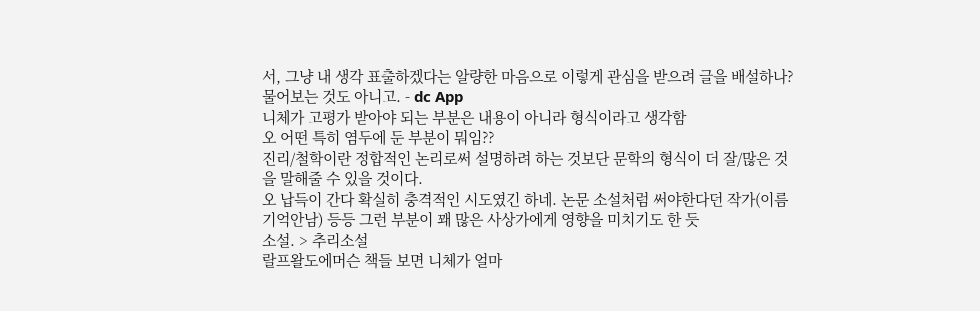서, 그냥 내 생각 표출하겠다는 알량한 마음으로 이렇게 관심을 받으려 글을 배설하나? 물어보는 것도 아니고. - dc App
니체가 고평가 받아야 되는 부분은 내용이 아니라 형식이라고 생각함
오 어떤 특히 염두에 둔 부분이 뭐임??
진리/철학이란 정합적인 논리로써 설명하려 하는 것보단 문학의 형식이 더 잘/많은 것을 말해줄 수 있을 것이다.
오 납득이 간다 확실히 충격적인 시도였긴 하네. 논문 소설처럼 써야한다던 작가(이름기억안남) 등등 그런 부분이 꽤 많은 사상가에게 영향을 미치기도 한 듯
소설. > 추리소설
랄프왈도에머슨 책들 보면 니체가 얼마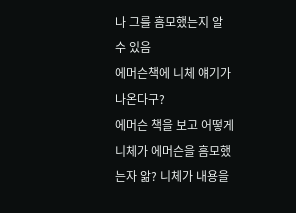나 그를 흠모했는지 알 수 있음
에머슨책에 니체 얘기가 나온다구?
에머슨 책을 보고 어떻게 니체가 에머슨을 흠모했는자 앎? 니체가 내용을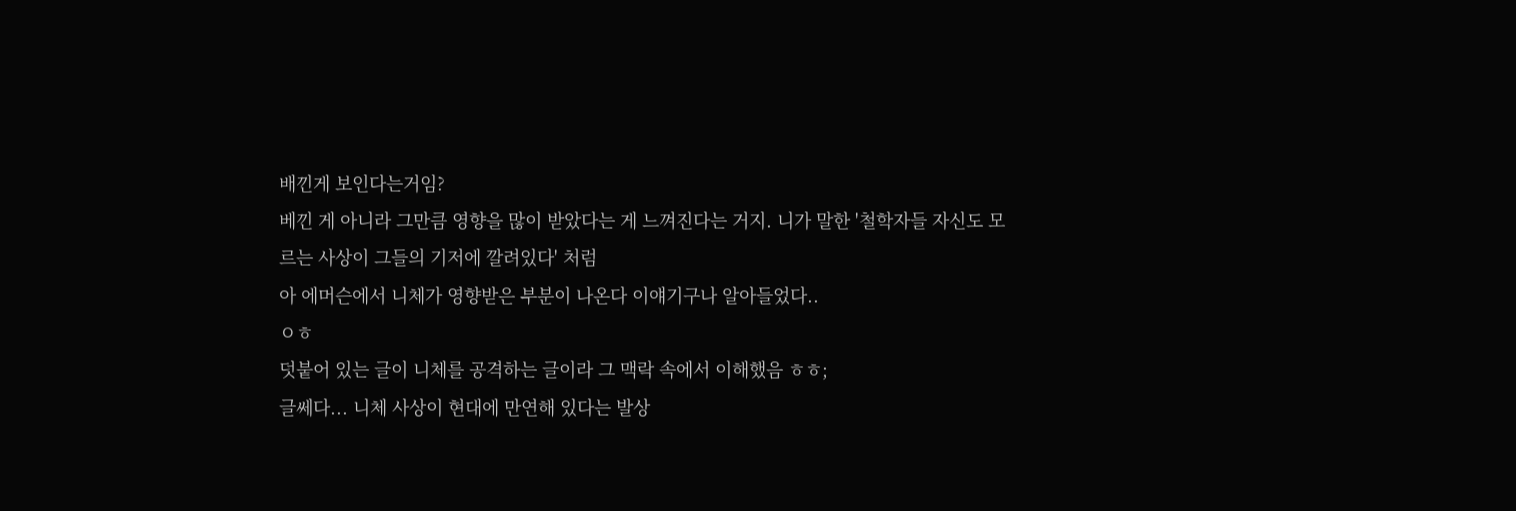배낀게 보인다는거임?
베낀 게 아니라 그만큼 영향을 많이 받았다는 게 느껴진다는 거지. 니가 말한 '철학자들 자신도 모르는 사상이 그들의 기저에 깔려있다' 처럼
아 에머슨에서 니체가 영향받은 부분이 나온다 이얘기구나 알아들었다..
ㅇㅎ
덧붙어 있는 글이 니체를 공격하는 글이라 그 맥락 속에서 이해했음 ㅎㅎ;
글쎄다... 니체 사상이 현대에 만연해 있다는 발상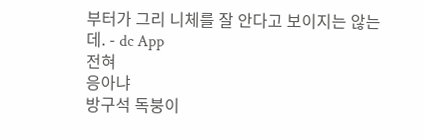부터가 그리 니체를 잘 안다고 보이지는 않는데. - dc App
전혀
응아냐
방구석 독붕이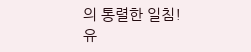의 통렬한 일침!
유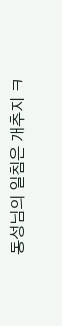동성님의 일침은 개추지 ㅋ